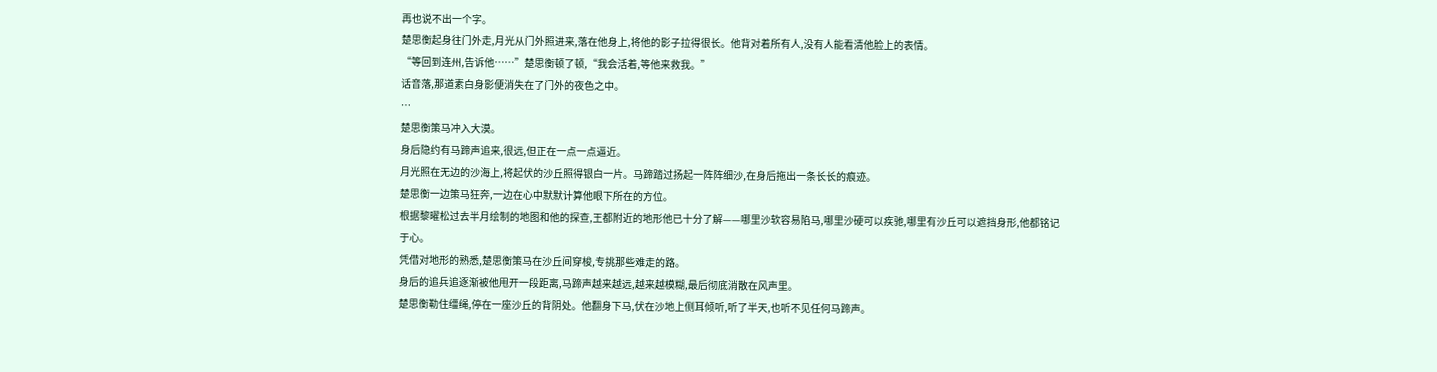再也说不出一个字。
楚思衡起身往门外走,月光从门外照进来,落在他身上,将他的影子拉得很长。他背对着所有人,没有人能看清他脸上的表情。
“等回到连州,告诉他……”楚思衡顿了顿,“我会活着,等他来救我。”
话音落,那道素白身影便消失在了门外的夜色之中。
…
楚思衡策马冲入大漠。
身后隐约有马蹄声追来,很远,但正在一点一点逼近。
月光照在无边的沙海上,将起伏的沙丘照得银白一片。马蹄踏过扬起一阵阵细沙,在身后拖出一条长长的痕迹。
楚思衡一边策马狂奔,一边在心中默默计算他眼下所在的方位。
根据黎曜松过去半月绘制的地图和他的探查,王都附近的地形他已十分了解——哪里沙软容易陷马,哪里沙硬可以疾驰,哪里有沙丘可以遮挡身形,他都铭记于心。
凭借对地形的熟悉,楚思衡策马在沙丘间穿梭,专挑那些难走的路。
身后的追兵追逐渐被他甩开一段距离,马蹄声越来越远,越来越模糊,最后彻底消散在风声里。
楚思衡勒住缰绳,停在一座沙丘的背阴处。他翻身下马,伏在沙地上侧耳倾听,听了半天,也听不见任何马蹄声。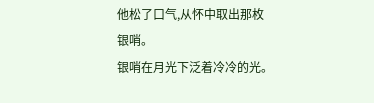他松了口气,从怀中取出那枚银哨。
银哨在月光下泛着冷冷的光。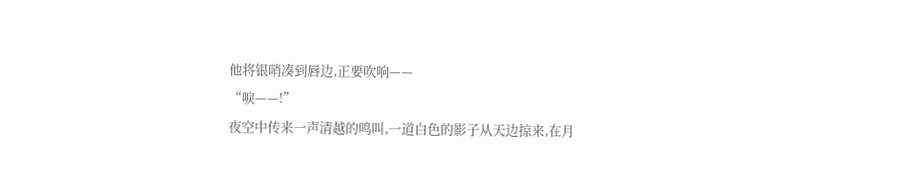他将银哨凑到唇边,正要吹响——
“唳——!”
夜空中传来一声清越的鸣叫,一道白色的影子从天边掠来,在月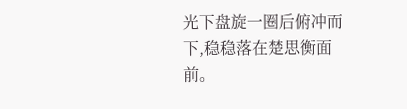光下盘旋一圈后俯冲而下,稳稳落在楚思衡面前。